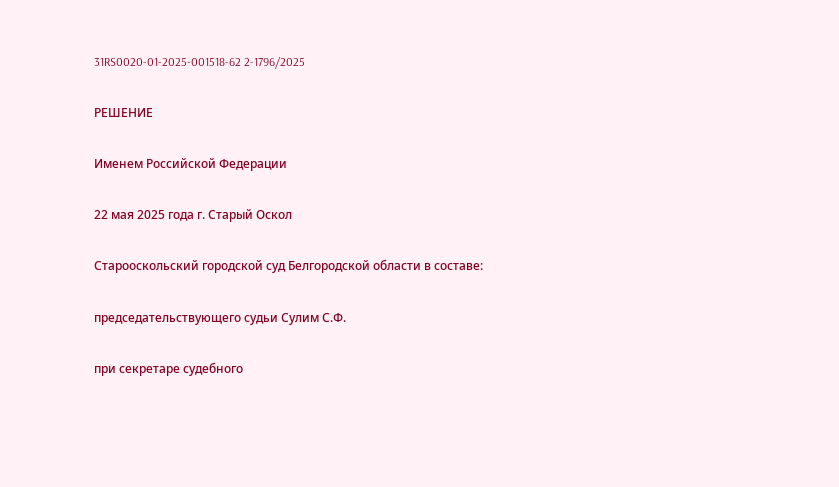31RS0020-01-2025-001518-62 2-1796/2025

РЕШЕНИЕ

Именем Российской Федерации

22 мая 2025 года г. Старый Оскол

Старооскольский городской суд Белгородской области в составе:

председательствующего судьи Сулим С.Ф.

при секретаре судебного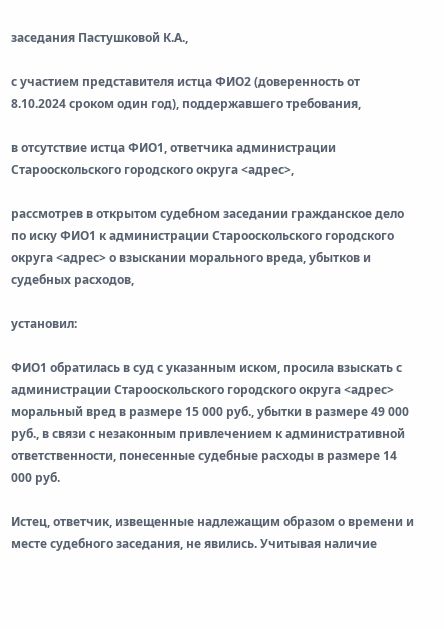заседания Пастушковой К.А.,

с участием представителя истца ФИО2 (доверенность от 8.10.2024 сроком один год), поддержавшего требования,

в отсутствие истца ФИО1, ответчика администрации Старооскольского городского округа <адрес>,

рассмотрев в открытом судебном заседании гражданское дело по иску ФИО1 к администрации Старооскольского городского округа <адрес> о взыскании морального вреда, убытков и судебных расходов,

установил:

ФИО1 обратилась в суд с указанным иском, просила взыскать с администрации Старооскольского городского округа <адрес> моральный вред в размере 15 000 руб., убытки в размере 49 000 руб., в связи с незаконным привлечением к административной ответственности, понесенные судебные расходы в размере 14 000 руб.

Истец, ответчик, извещенные надлежащим образом о времени и месте судебного заседания, не явились. Учитывая наличие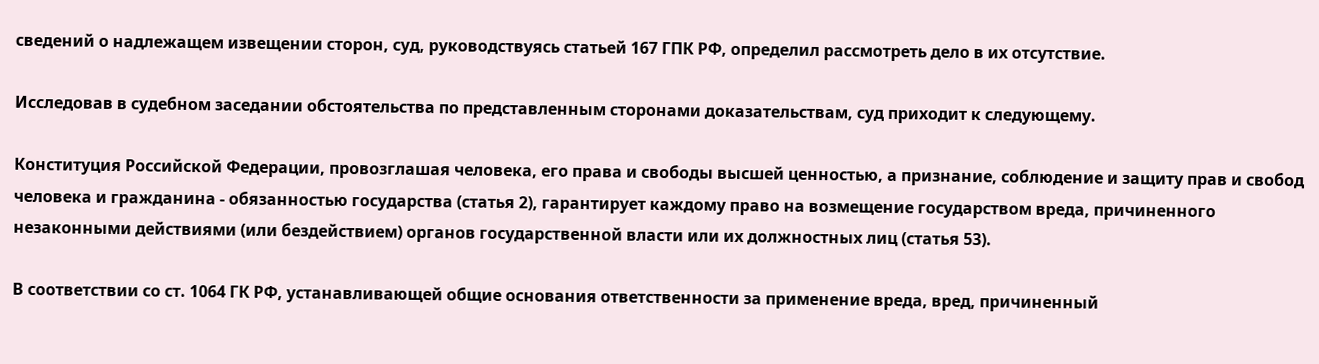сведений о надлежащем извещении сторон, суд, руководствуясь статьей 167 ГПК РФ, определил рассмотреть дело в их отсутствие.

Исследовав в судебном заседании обстоятельства по представленным сторонами доказательствам, суд приходит к следующему.

Конституция Российской Федерации, провозглашая человека, его права и свободы высшей ценностью, а признание, соблюдение и защиту прав и свобод человека и гражданина - обязанностью государства (статья 2), гарантирует каждому право на возмещение государством вреда, причиненного незаконными действиями (или бездействием) органов государственной власти или их должностных лиц (статья 53).

В соответствии со ст. 1064 ГК РФ, устанавливающей общие основания ответственности за применение вреда, вред, причиненный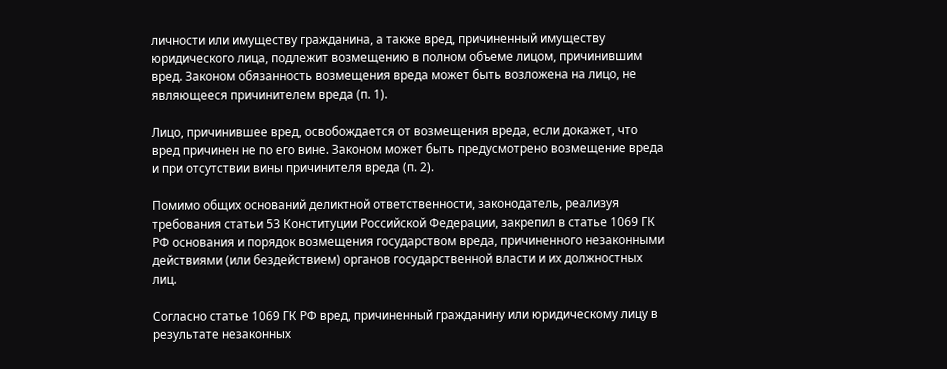личности или имуществу гражданина, а также вред, причиненный имуществу юридического лица, подлежит возмещению в полном объеме лицом, причинившим вред. Законом обязанность возмещения вреда может быть возложена на лицо, не являющееся причинителем вреда (п. 1).

Лицо, причинившее вред, освобождается от возмещения вреда, если докажет, что вред причинен не по его вине. Законом может быть предусмотрено возмещение вреда и при отсутствии вины причинителя вреда (п. 2).

Помимо общих оснований деликтной ответственности, законодатель, реализуя требования статьи 53 Конституции Российской Федерации, закрепил в статье 1069 ГК РФ основания и порядок возмещения государством вреда, причиненного незаконными действиями (или бездействием) органов государственной власти и их должностных лиц.

Согласно статье 1069 ГК РФ вред, причиненный гражданину или юридическому лицу в результате незаконных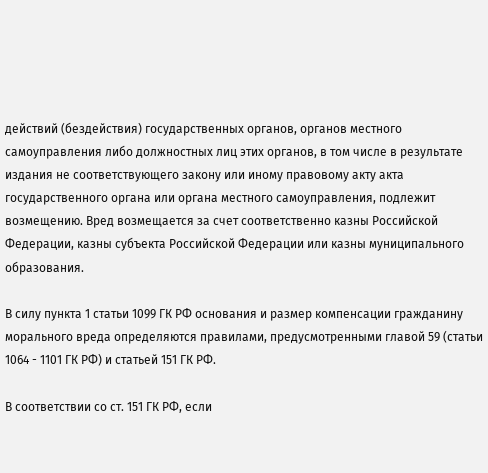действий (бездействия) государственных органов, органов местного самоуправления либо должностных лиц этих органов, в том числе в результате издания не соответствующего закону или иному правовому акту акта государственного органа или органа местного самоуправления, подлежит возмещению. Вред возмещается за счет соответственно казны Российской Федерации, казны субъекта Российской Федерации или казны муниципального образования.

В силу пункта 1 статьи 1099 ГК РФ основания и размер компенсации гражданину морального вреда определяются правилами, предусмотренными главой 59 (статьи 1064 - 1101 ГК РФ) и статьей 151 ГК РФ.

В соответствии со ст. 151 ГК РФ, если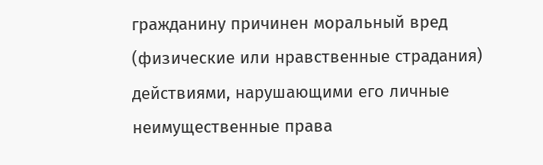гражданину причинен моральный вред (физические или нравственные страдания) действиями, нарушающими его личные неимущественные права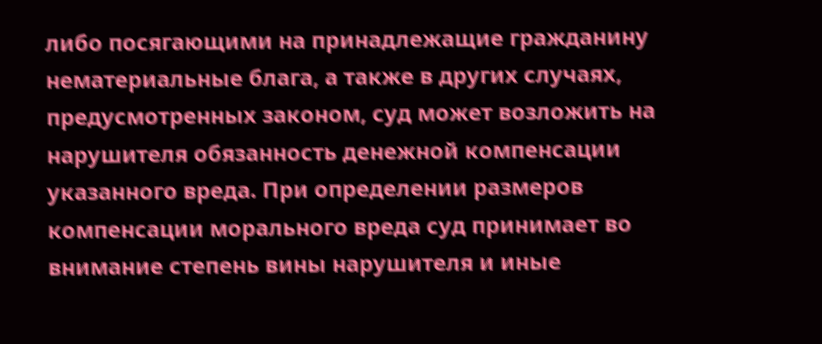либо посягающими на принадлежащие гражданину нематериальные блага, а также в других случаях, предусмотренных законом, суд может возложить на нарушителя обязанность денежной компенсации указанного вреда. При определении размеров компенсации морального вреда суд принимает во внимание степень вины нарушителя и иные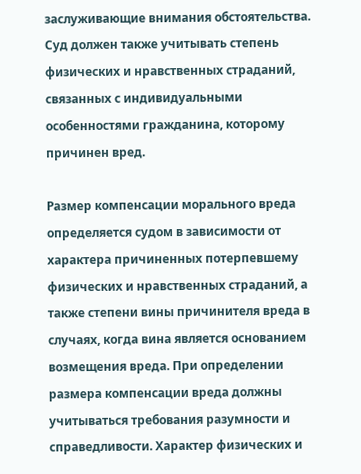заслуживающие внимания обстоятельства. Суд должен также учитывать степень физических и нравственных страданий, связанных с индивидуальными особенностями гражданина, которому причинен вред.

Размер компенсации морального вреда определяется судом в зависимости от характера причиненных потерпевшему физических и нравственных страданий, а также степени вины причинителя вреда в случаях, когда вина является основанием возмещения вреда. При определении размера компенсации вреда должны учитываться требования разумности и справедливости. Характер физических и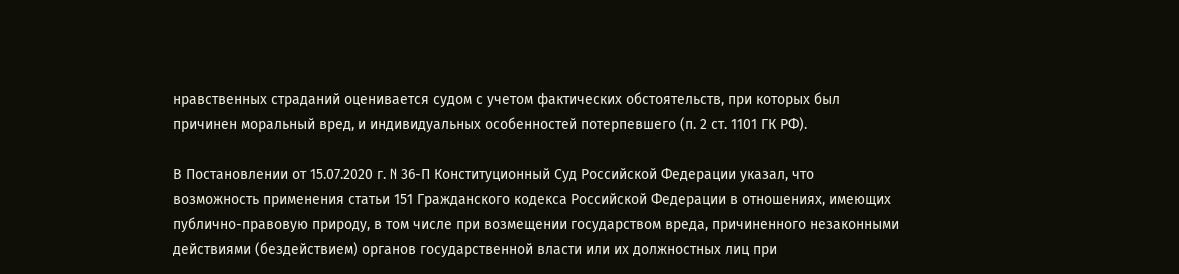нравственных страданий оценивается судом с учетом фактических обстоятельств, при которых был причинен моральный вред, и индивидуальных особенностей потерпевшего (п. 2 ст. 1101 ГК РФ).

В Постановлении от 15.07.2020 г. N 36-П Конституционный Суд Российской Федерации указал, что возможность применения статьи 151 Гражданского кодекса Российской Федерации в отношениях, имеющих публично-правовую природу, в том числе при возмещении государством вреда, причиненного незаконными действиями (бездействием) органов государственной власти или их должностных лиц при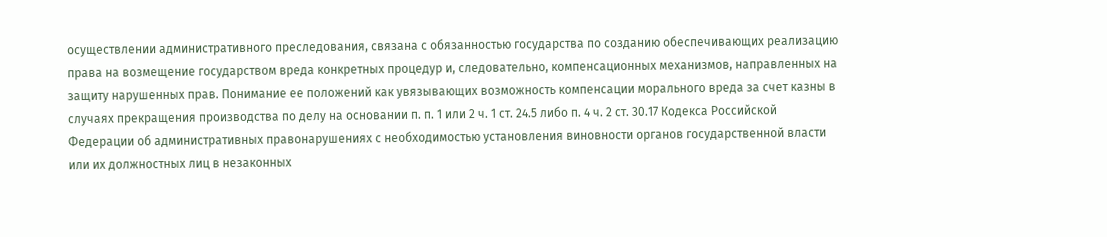осуществлении административного преследования, связана с обязанностью государства по созданию обеспечивающих реализацию права на возмещение государством вреда конкретных процедур и, следовательно, компенсационных механизмов, направленных на защиту нарушенных прав. Понимание ее положений как увязывающих возможность компенсации морального вреда за счет казны в случаях прекращения производства по делу на основании п. п. 1 или 2 ч. 1 ст. 24.5 либо п. 4 ч. 2 ст. 30.17 Кодекса Российской Федерации об административных правонарушениях с необходимостью установления виновности органов государственной власти или их должностных лиц в незаконных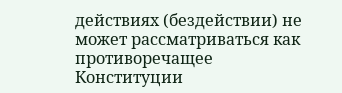действиях (бездействии) не может рассматриваться как противоречащее Конституции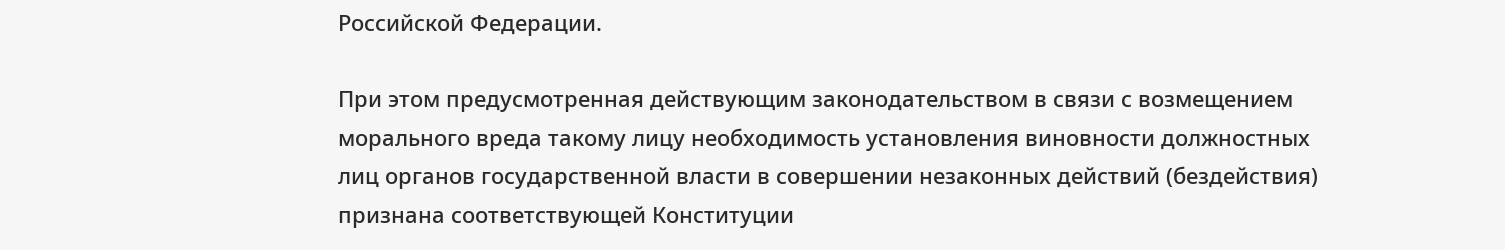Российской Федерации.

При этом предусмотренная действующим законодательством в связи с возмещением морального вреда такому лицу необходимость установления виновности должностных лиц органов государственной власти в совершении незаконных действий (бездействия) признана соответствующей Конституции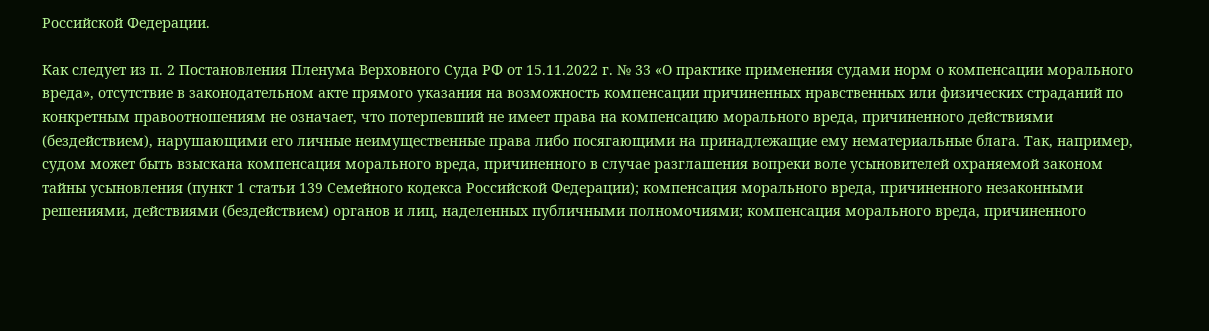Российской Федерации.

Как следует из п. 2 Постановления Пленума Верховного Суда РФ от 15.11.2022 г. № 33 «О практике применения судами норм о компенсации морального вреда», отсутствие в законодательном акте прямого указания на возможность компенсации причиненных нравственных или физических страданий по конкретным правоотношениям не означает, что потерпевший не имеет права на компенсацию морального вреда, причиненного действиями (бездействием), нарушающими его личные неимущественные права либо посягающими на принадлежащие ему нематериальные блага. Так, например, судом может быть взыскана компенсация морального вреда, причиненного в случае разглашения вопреки воле усыновителей охраняемой законом тайны усыновления (пункт 1 статьи 139 Семейного кодекса Российской Федерации); компенсация морального вреда, причиненного незаконными решениями, действиями (бездействием) органов и лиц, наделенных публичными полномочиями; компенсация морального вреда, причиненного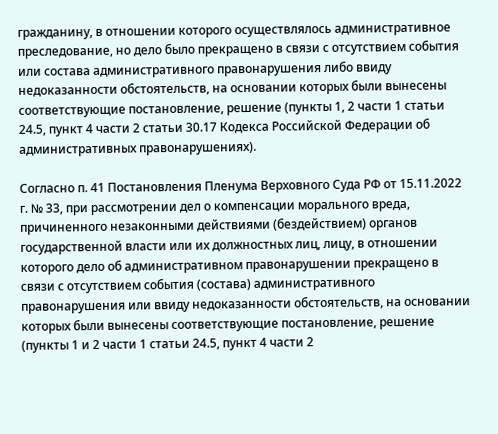гражданину, в отношении которого осуществлялось административное преследование, но дело было прекращено в связи с отсутствием события или состава административного правонарушения либо ввиду недоказанности обстоятельств, на основании которых были вынесены соответствующие постановление, решение (пункты 1, 2 части 1 статьи 24.5, пункт 4 части 2 статьи 30.17 Кодекса Российской Федерации об административных правонарушениях).

Согласно п. 41 Постановления Пленума Верховного Суда РФ от 15.11.2022 г. № 33, при рассмотрении дел о компенсации морального вреда, причиненного незаконными действиями (бездействием) органов государственной власти или их должностных лиц, лицу, в отношении которого дело об административном правонарушении прекращено в связи с отсутствием события (состава) административного правонарушения или ввиду недоказанности обстоятельств, на основании которых были вынесены соответствующие постановление, решение (пункты 1 и 2 части 1 статьи 24.5, пункт 4 части 2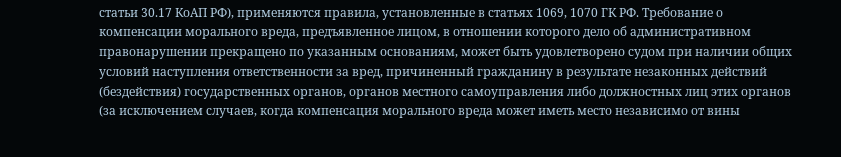статьи 30.17 КоАП РФ), применяются правила, установленные в статьях 1069, 1070 ГК РФ. Требование о компенсации морального вреда, предъявленное лицом, в отношении которого дело об административном правонарушении прекращено по указанным основаниям, может быть удовлетворено судом при наличии общих условий наступления ответственности за вред, причиненный гражданину в результате незаконных действий (бездействия) государственных органов, органов местного самоуправления либо должностных лиц этих органов (за исключением случаев, когда компенсация морального вреда может иметь место независимо от вины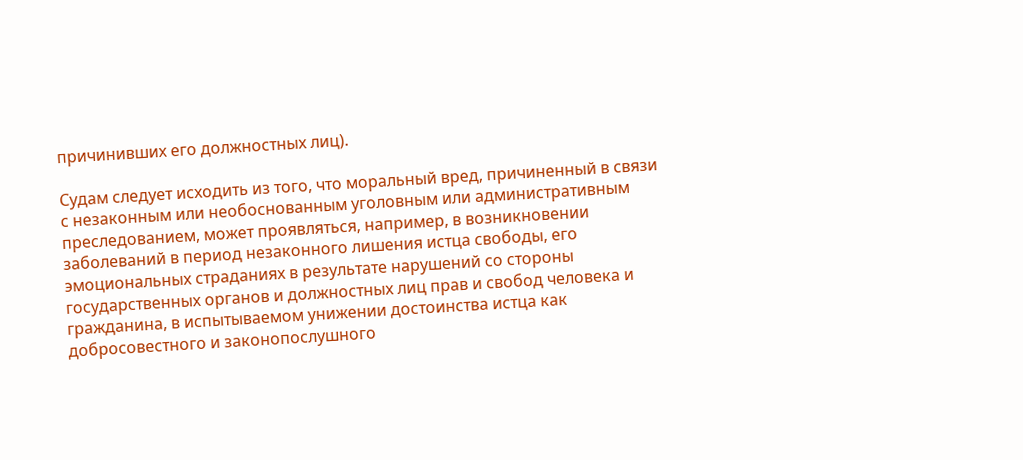причинивших его должностных лиц).

Судам следует исходить из того, что моральный вред, причиненный в связи с незаконным или необоснованным уголовным или административным преследованием, может проявляться, например, в возникновении заболеваний в период незаконного лишения истца свободы, его эмоциональных страданиях в результате нарушений со стороны государственных органов и должностных лиц прав и свобод человека и гражданина, в испытываемом унижении достоинства истца как добросовестного и законопослушного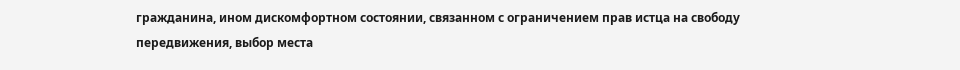гражданина, ином дискомфортном состоянии, связанном с ограничением прав истца на свободу передвижения, выбор места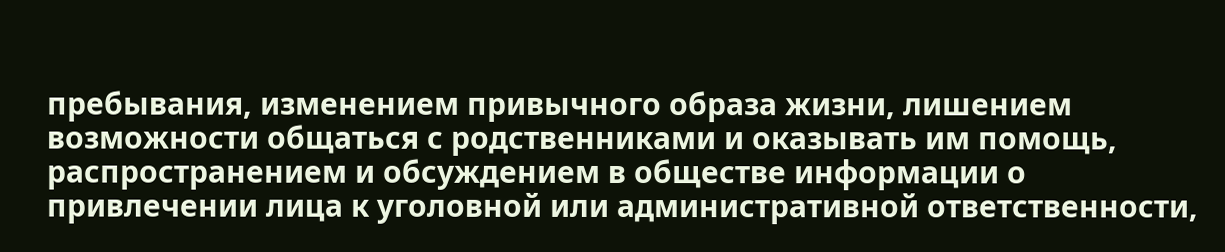пребывания, изменением привычного образа жизни, лишением возможности общаться с родственниками и оказывать им помощь, распространением и обсуждением в обществе информации о привлечении лица к уголовной или административной ответственности,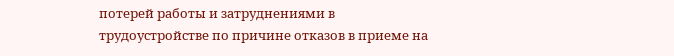потерей работы и затруднениями в трудоустройстве по причине отказов в приеме на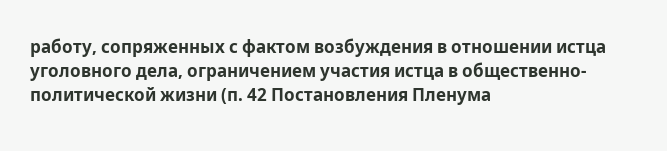работу, сопряженных с фактом возбуждения в отношении истца уголовного дела, ограничением участия истца в общественно-политической жизни (п. 42 Постановления Пленума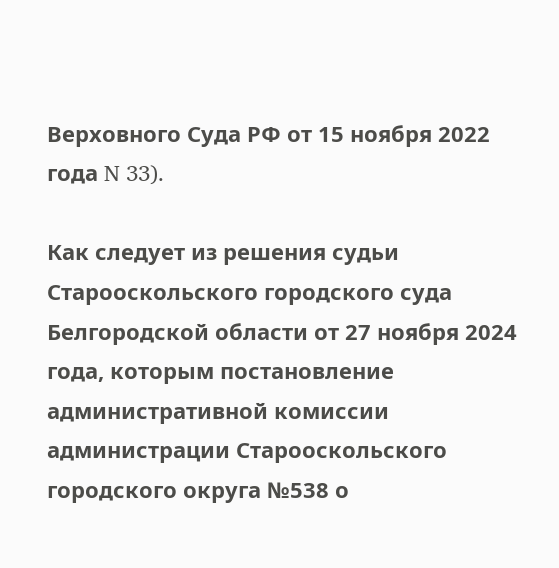Верховного Суда РФ от 15 ноября 2022 года N 33).

Как следует из решения судьи Старооскольского городского суда Белгородской области от 27 ноября 2024 года, которым постановление административной комиссии администрации Старооскольского городского округа №538 о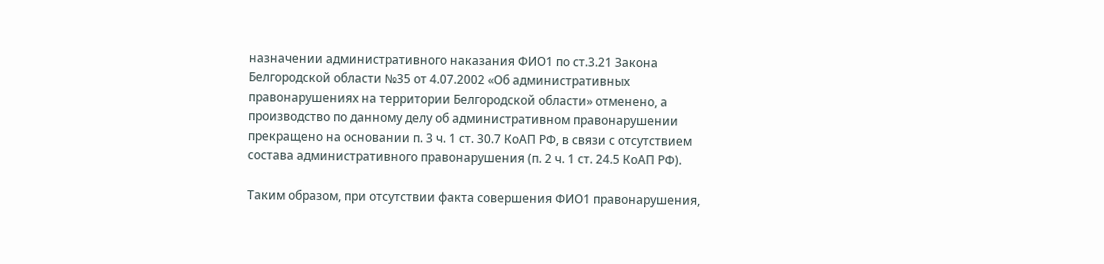назначении административного наказания ФИО1 по ст.3.21 Закона Белгородской области №35 от 4.07.2002 «Об административных правонарушениях на территории Белгородской области» отменено, а производство по данному делу об административном правонарушении прекращено на основании п. 3 ч. 1 ст. 30.7 КоАП РФ, в связи с отсутствием состава административного правонарушения (п. 2 ч. 1 ст. 24.5 КоАП РФ).

Таким образом, при отсутствии факта совершения ФИО1 правонарушения,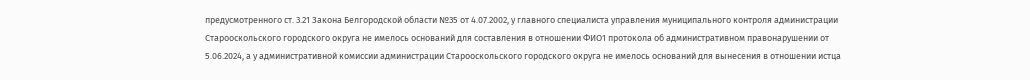предусмотренного ст. 3.21 Закона Белгородской области №35 от 4.07.2002, у главного специалиста управления муниципального контроля администрации Старооскольского городского округа не имелось оснований для составления в отношении ФИО1 протокола об административном правонарушении от 5.06.2024, а у административной комиссии администрации Старооскольского городского округа не имелось оснований для вынесения в отношении истца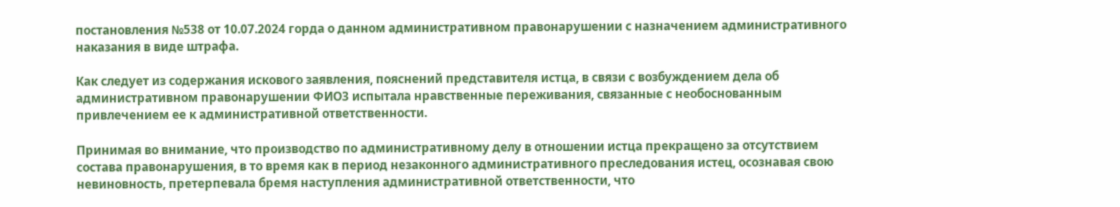постановления №538 от 10.07.2024 горда о данном административном правонарушении с назначением административного наказания в виде штрафа.

Как следует из содержания искового заявления, пояснений представителя истца, в связи с возбуждением дела об административном правонарушении ФИО3 испытала нравственные переживания, связанные с необоснованным привлечением ее к административной ответственности.

Принимая во внимание, что производство по административному делу в отношении истца прекращено за отсутствием состава правонарушения, в то время как в период незаконного административного преследования истец, осознавая свою невиновность, претерпевала бремя наступления административной ответственности, что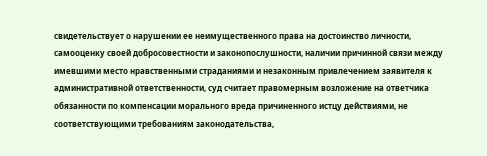свидетельствует о нарушении ее неимущественного права на достоинство личности, самооценку своей добросовестности и законопослушности, наличии причинной связи между имевшими место нравственными страданиями и незаконным привлечением заявителя к административной ответственности, суд считает правомерным возложение на ответчика обязанности по компенсации морального вреда причиненного истцу действиями, не соответствующими требованиям законодательства,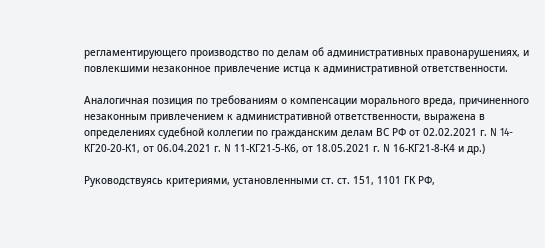регламентирующего производство по делам об административных правонарушениях, и повлекшими незаконное привлечение истца к административной ответственности.

Аналогичная позиция по требованиям о компенсации морального вреда, причиненного незаконным привлечением к административной ответственности, выражена в определениях судебной коллегии по гражданским делам ВС РФ от 02.02.2021 г. N 14-КГ20-20-К1, от 06.04.2021 г. N 11-КГ21-5-К6, от 18.05.2021 г. N 16-КГ21-8-К4 и др.)

Руководствуясь критериями, установленными ст. ст. 151, 1101 ГК РФ,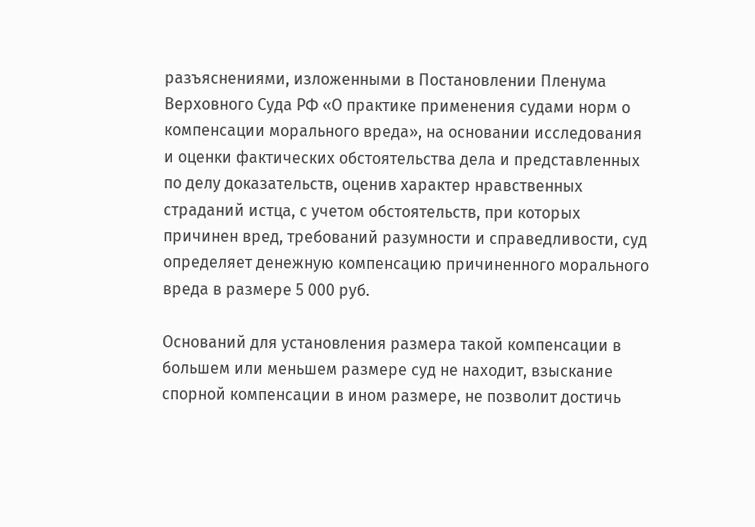разъяснениями, изложенными в Постановлении Пленума Верховного Суда РФ «О практике применения судами норм о компенсации морального вреда», на основании исследования и оценки фактических обстоятельства дела и представленных по делу доказательств, оценив характер нравственных страданий истца, с учетом обстоятельств, при которых причинен вред, требований разумности и справедливости, суд определяет денежную компенсацию причиненного морального вреда в размере 5 000 руб.

Оснований для установления размера такой компенсации в большем или меньшем размере суд не находит, взыскание спорной компенсации в ином размере, не позволит достичь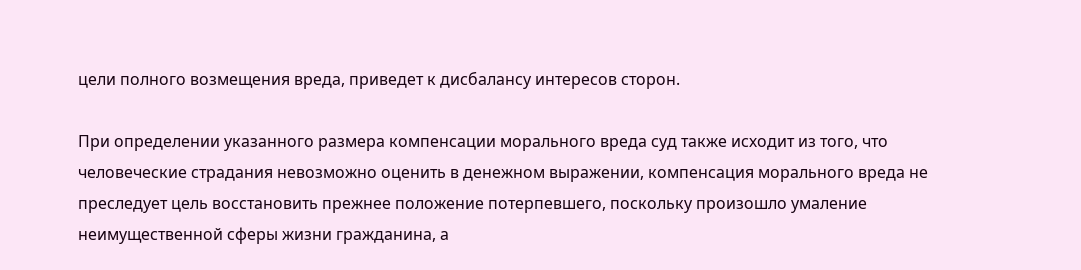цели полного возмещения вреда, приведет к дисбалансу интересов сторон.

При определении указанного размера компенсации морального вреда суд также исходит из того, что человеческие страдания невозможно оценить в денежном выражении, компенсация морального вреда не преследует цель восстановить прежнее положение потерпевшего, поскольку произошло умаление неимущественной сферы жизни гражданина, а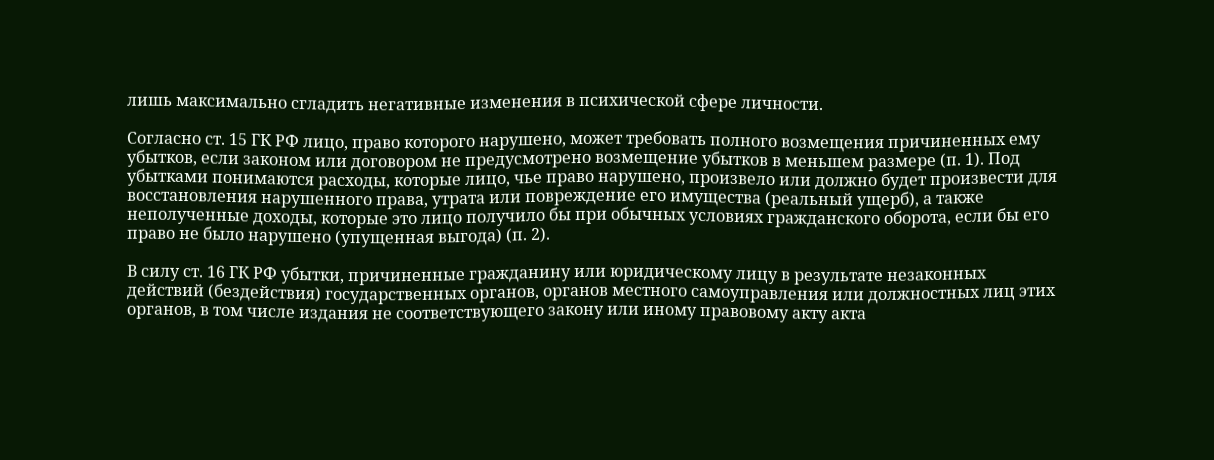лишь максимально сгладить негативные изменения в психической сфере личности.

Согласно ст. 15 ГК РФ лицо, право которого нарушено, может требовать полного возмещения причиненных ему убытков, если законом или договором не предусмотрено возмещение убытков в меньшем размере (п. 1). Под убытками понимаются расходы, которые лицо, чье право нарушено, произвело или должно будет произвести для восстановления нарушенного права, утрата или повреждение его имущества (реальный ущерб), а также неполученные доходы, которые это лицо получило бы при обычных условиях гражданского оборота, если бы его право не было нарушено (упущенная выгода) (п. 2).

В силу ст. 16 ГК РФ убытки, причиненные гражданину или юридическому лицу в результате незаконных действий (бездействия) государственных органов, органов местного самоуправления или должностных лиц этих органов, в том числе издания не соответствующего закону или иному правовому акту акта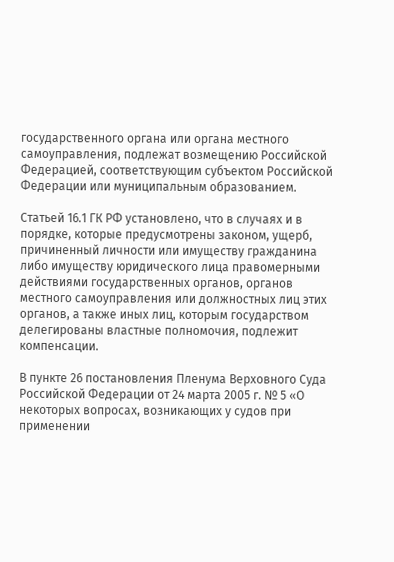государственного органа или органа местного самоуправления, подлежат возмещению Российской Федерацией, соответствующим субъектом Российской Федерации или муниципальным образованием.

Статьей 16.1 ГК РФ установлено, что в случаях и в порядке, которые предусмотрены законом, ущерб, причиненный личности или имуществу гражданина либо имуществу юридического лица правомерными действиями государственных органов, органов местного самоуправления или должностных лиц этих органов, а также иных лиц, которым государством делегированы властные полномочия, подлежит компенсации.

В пункте 26 постановления Пленума Верховного Суда Российской Федерации от 24 марта 2005 г. № 5 «О некоторых вопросах, возникающих у судов при применении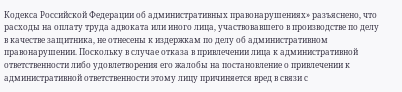Кодекса Российской Федерации об административных правонарушениях» разъяснено, что расходы на оплату труда адвоката или иного лица, участвовавшего в производстве по делу в качестве защитника, не отнесены к издержкам по делу об административном правонарушении. Поскольку в случае отказа в привлечении лица к административной ответственности либо удовлетворения его жалобы на постановление о привлечении к административной ответственности этому лицу причиняется вред в связи с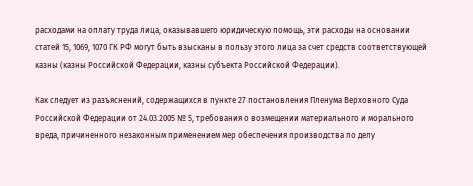расходами на оплату труда лица, оказывавшего юридическую помощь, эти расходы на основании статей 15, 1069, 1070 ГК РФ могут быть взысканы в пользу этого лица за счет средств соответствующей казны (казны Российской Федерации, казны субъекта Российской Федерации).

Как следует из разъяснений, содержащихся в пункте 27 постановления Пленума Верховного Суда Российской Федерации от 24.03.2005 № 5, требования о возмещении материального и морального вреда, причиненного незаконным применением мер обеспечения производства по делу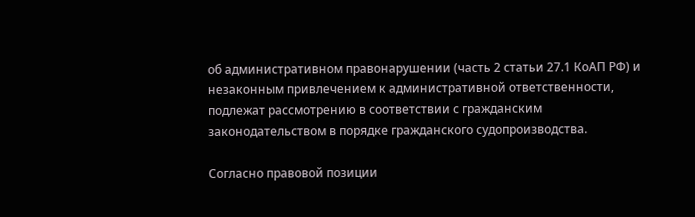об административном правонарушении (часть 2 статьи 27.1 КоАП РФ) и незаконным привлечением к административной ответственности, подлежат рассмотрению в соответствии с гражданским законодательством в порядке гражданского судопроизводства.

Согласно правовой позиции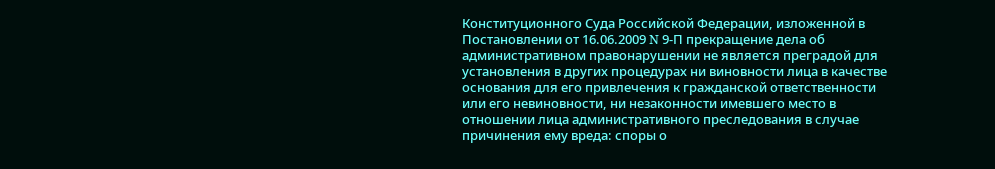Конституционного Суда Российской Федерации, изложенной в Постановлении от 16.06.2009 N 9-П прекращение дела об административном правонарушении не является преградой для установления в других процедурах ни виновности лица в качестве основания для его привлечения к гражданской ответственности или его невиновности, ни незаконности имевшего место в отношении лица административного преследования в случае причинения ему вреда: споры о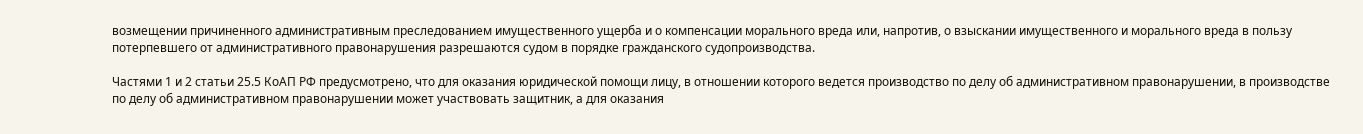возмещении причиненного административным преследованием имущественного ущерба и о компенсации морального вреда или, напротив, о взыскании имущественного и морального вреда в пользу потерпевшего от административного правонарушения разрешаются судом в порядке гражданского судопроизводства.

Частями 1 и 2 статьи 25.5 КоАП РФ предусмотрено, что для оказания юридической помощи лицу, в отношении которого ведется производство по делу об административном правонарушении, в производстве по делу об административном правонарушении может участвовать защитник, а для оказания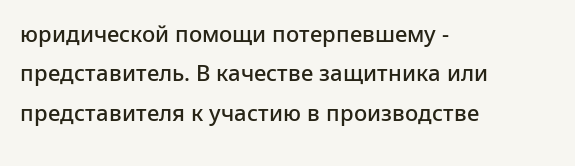юридической помощи потерпевшему - представитель. В качестве защитника или представителя к участию в производстве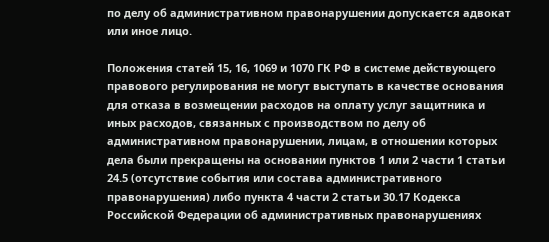по делу об административном правонарушении допускается адвокат или иное лицо.

Положения статей 15, 16, 1069 и 1070 ГК РФ в системе действующего правового регулирования не могут выступать в качестве основания для отказа в возмещении расходов на оплату услуг защитника и иных расходов, связанных с производством по делу об административном правонарушении, лицам, в отношении которых дела были прекращены на основании пунктов 1 или 2 части 1 статьи 24.5 (отсутствие события или состава административного правонарушения) либо пункта 4 части 2 статьи 30.17 Кодекса Российской Федерации об административных правонарушениях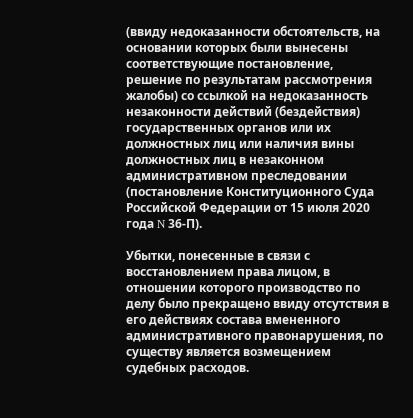(ввиду недоказанности обстоятельств, на основании которых были вынесены соответствующие постановление, решение по результатам рассмотрения жалобы) со ссылкой на недоказанность незаконности действий (бездействия) государственных органов или их должностных лиц или наличия вины должностных лиц в незаконном административном преследовании (постановление Конституционного Суда Российской Федерации от 15 июля 2020 года N 36-П).

Убытки, понесенные в связи с восстановлением права лицом, в отношении которого производство по делу было прекращено ввиду отсутствия в его действиях состава вмененного административного правонарушения, по существу является возмещением судебных расходов.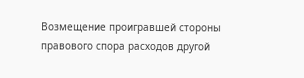Возмещение проигравшей стороны правового спора расходов другой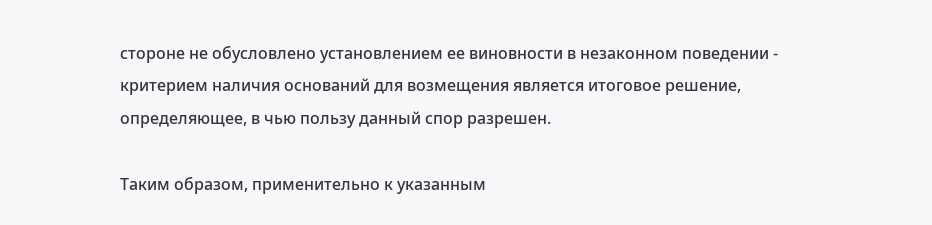стороне не обусловлено установлением ее виновности в незаконном поведении - критерием наличия оснований для возмещения является итоговое решение, определяющее, в чью пользу данный спор разрешен.

Таким образом, применительно к указанным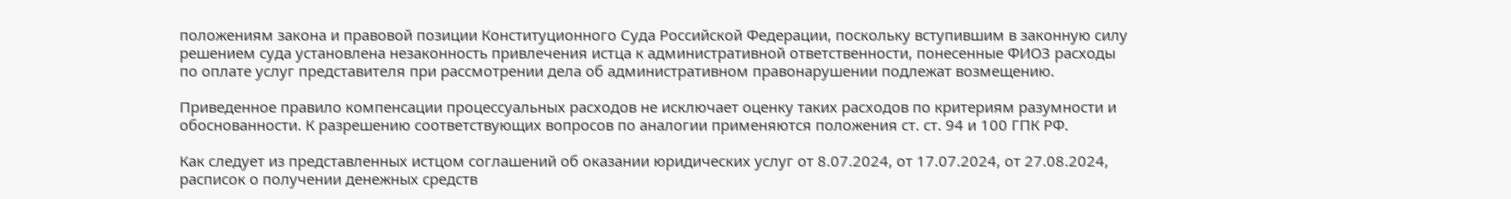положениям закона и правовой позиции Конституционного Суда Российской Федерации, поскольку вступившим в законную силу решением суда установлена незаконность привлечения истца к административной ответственности, понесенные ФИО3 расходы по оплате услуг представителя при рассмотрении дела об административном правонарушении подлежат возмещению.

Приведенное правило компенсации процессуальных расходов не исключает оценку таких расходов по критериям разумности и обоснованности. К разрешению соответствующих вопросов по аналогии применяются положения ст. ст. 94 и 100 ГПК РФ.

Как следует из представленных истцом соглашений об оказании юридических услуг от 8.07.2024, от 17.07.2024, от 27.08.2024, расписок о получении денежных средств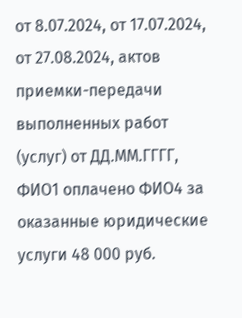от 8.07.2024, от 17.07.2024, от 27.08.2024, актов приемки-передачи выполненных работ (услуг) от ДД.ММ.ГГГГ, ФИО1 оплачено ФИО4 за оказанные юридические услуги 48 000 руб.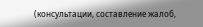(консультации, составление жалоб,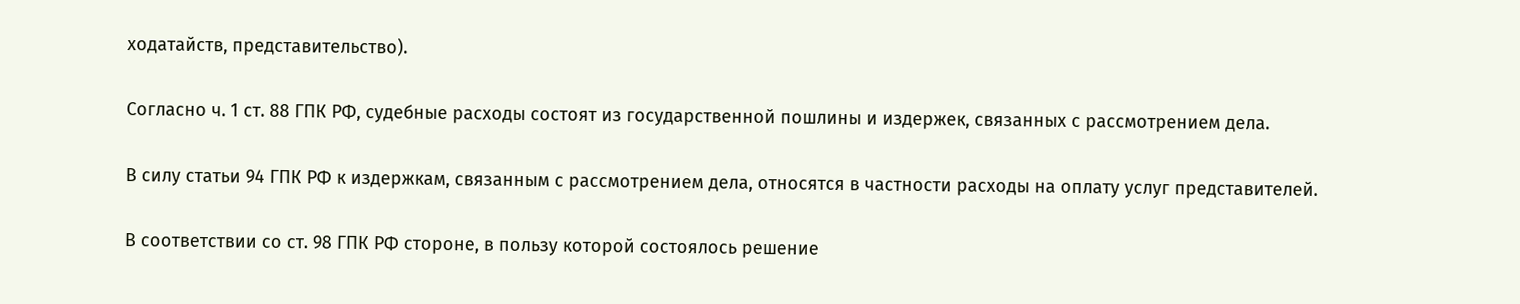ходатайств, представительство).

Согласно ч. 1 ст. 88 ГПК РФ, судебные расходы состоят из государственной пошлины и издержек, связанных с рассмотрением дела.

В силу статьи 94 ГПК РФ к издержкам, связанным с рассмотрением дела, относятся в частности расходы на оплату услуг представителей.

В соответствии со ст. 98 ГПК РФ стороне, в пользу которой состоялось решение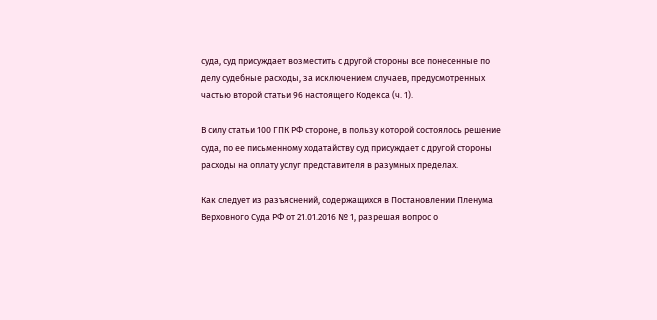суда, суд присуждает возместить с другой стороны все понесенные по делу судебные расходы, за исключением случаев, предусмотренных частью второй статьи 96 настоящего Кодекса (ч. 1).

В силу статьи 100 ГПК РФ стороне, в пользу которой состоялось решение суда, по ее письменному ходатайству суд присуждает с другой стороны расходы на оплату услуг представителя в разумных пределах.

Как следует из разъяснений, содержащихся в Постановлении Пленума Верховного Суда РФ от 21.01.2016 № 1, разрешая вопрос о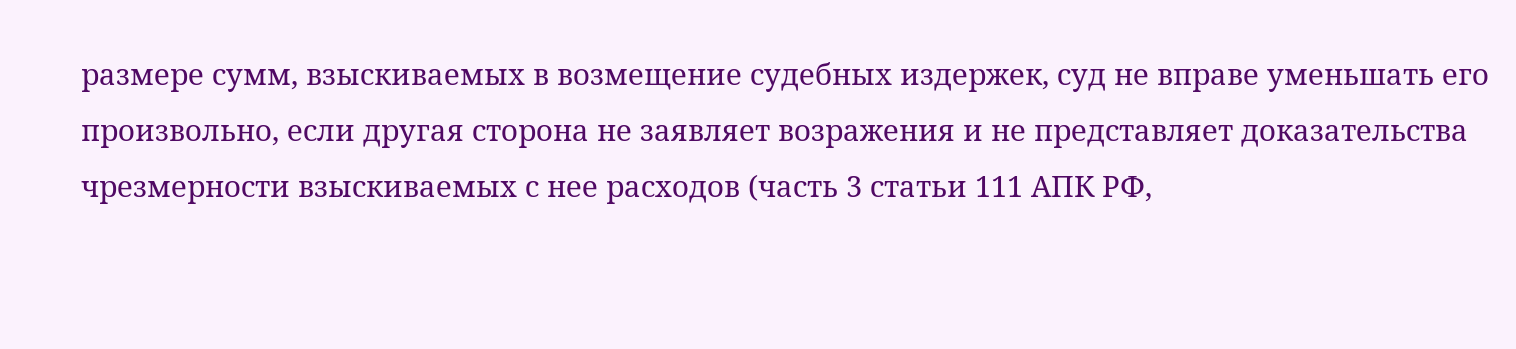размере сумм, взыскиваемых в возмещение судебных издержек, суд не вправе уменьшать его произвольно, если другая сторона не заявляет возражения и не представляет доказательства чрезмерности взыскиваемых с нее расходов (часть 3 статьи 111 АПК РФ,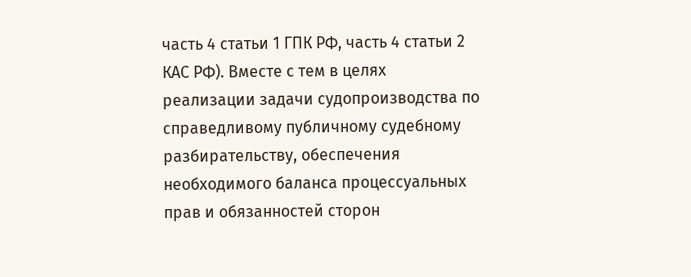часть 4 статьи 1 ГПК РФ, часть 4 статьи 2 КАС РФ). Вместе с тем в целях реализации задачи судопроизводства по справедливому публичному судебному разбирательству, обеспечения необходимого баланса процессуальных прав и обязанностей сторон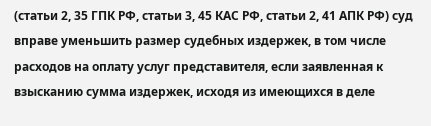(статьи 2, 35 ГПК РФ, статьи 3, 45 КАС РФ, статьи 2, 41 АПК РФ) суд вправе уменьшить размер судебных издержек, в том числе расходов на оплату услуг представителя, если заявленная к взысканию сумма издержек, исходя из имеющихся в деле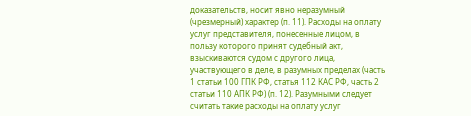доказательств, носит явно неразумный (чрезмерный) характер (п. 11). Расходы на оплату услуг представителя, понесенные лицом, в пользу которого принят судебный акт, взыскиваются судом с другого лица, участвующего в деле, в разумных пределах (часть 1 статьи 100 ГПК РФ, статья 112 КАС РФ, часть 2 статьи 110 АПК РФ) (п. 12). Разумными следует считать такие расходы на оплату услуг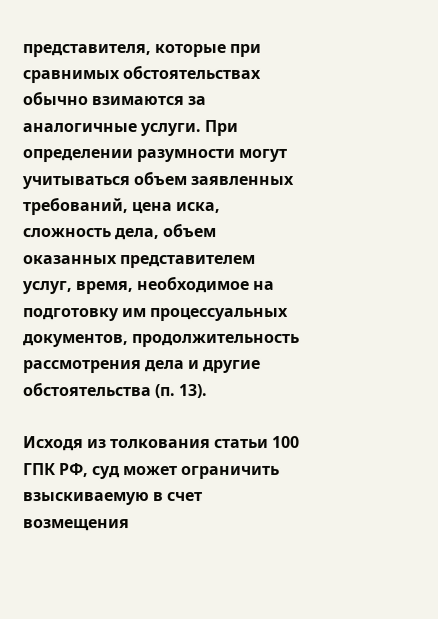представителя, которые при сравнимых обстоятельствах обычно взимаются за аналогичные услуги. При определении разумности могут учитываться объем заявленных требований, цена иска, сложность дела, объем оказанных представителем услуг, время, необходимое на подготовку им процессуальных документов, продолжительность рассмотрения дела и другие обстоятельства (п. 13).

Исходя из толкования статьи 100 ГПК РФ, суд может ограничить взыскиваемую в счет возмещения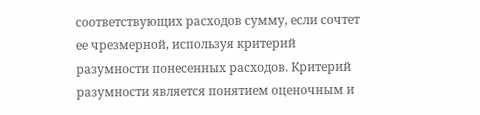соответствующих расходов сумму, если сочтет ее чрезмерной, используя критерий разумности понесенных расходов. Критерий разумности является понятием оценочным и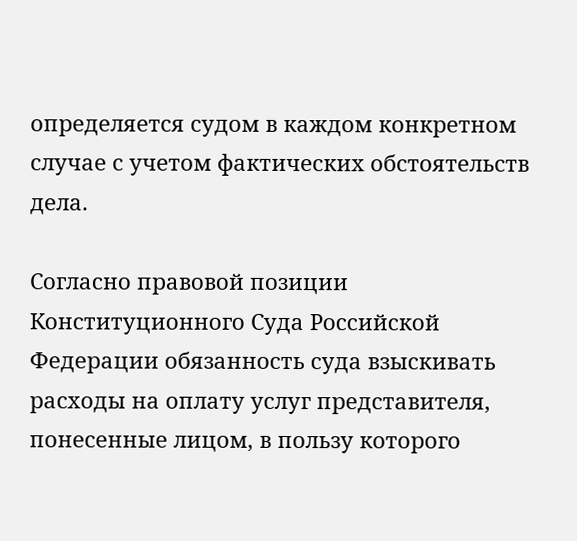определяется судом в каждом конкретном случае с учетом фактических обстоятельств дела.

Согласно правовой позиции Конституционного Суда Российской Федерации обязанность суда взыскивать расходы на оплату услуг представителя, понесенные лицом, в пользу которого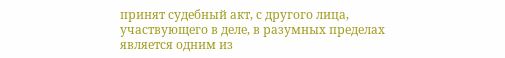принят судебный акт, с другого лица, участвующего в деле, в разумных пределах является одним из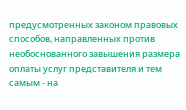предусмотренных законом правовых способов, направленных против необоснованного завышения размера оплаты услуг представителя и тем самым - на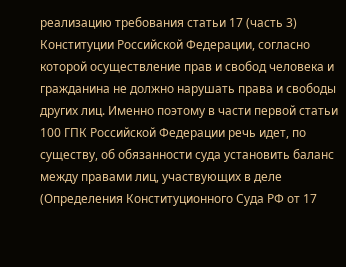реализацию требования статьи 17 (часть 3) Конституции Российской Федерации, согласно которой осуществление прав и свобод человека и гражданина не должно нарушать права и свободы других лиц. Именно поэтому в части первой статьи 100 ГПК Российской Федерации речь идет, по существу, об обязанности суда установить баланс между правами лиц, участвующих в деле (Определения Конституционного Суда РФ от 17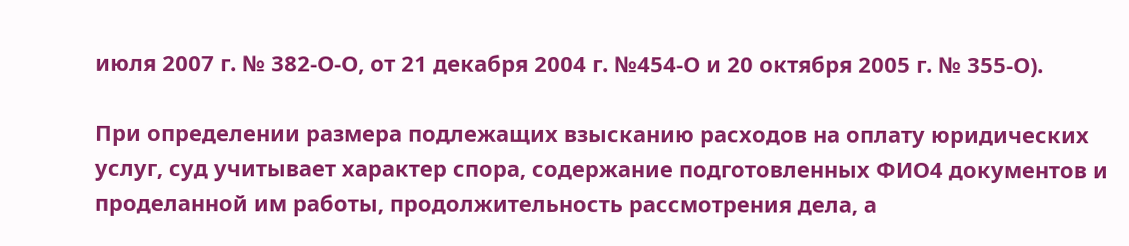июля 2007 г. № 382-О-О, от 21 декабря 2004 г. №454-О и 20 октября 2005 г. № 355-О).

При определении размера подлежащих взысканию расходов на оплату юридических услуг, суд учитывает характер спора, содержание подготовленных ФИО4 документов и проделанной им работы, продолжительность рассмотрения дела, а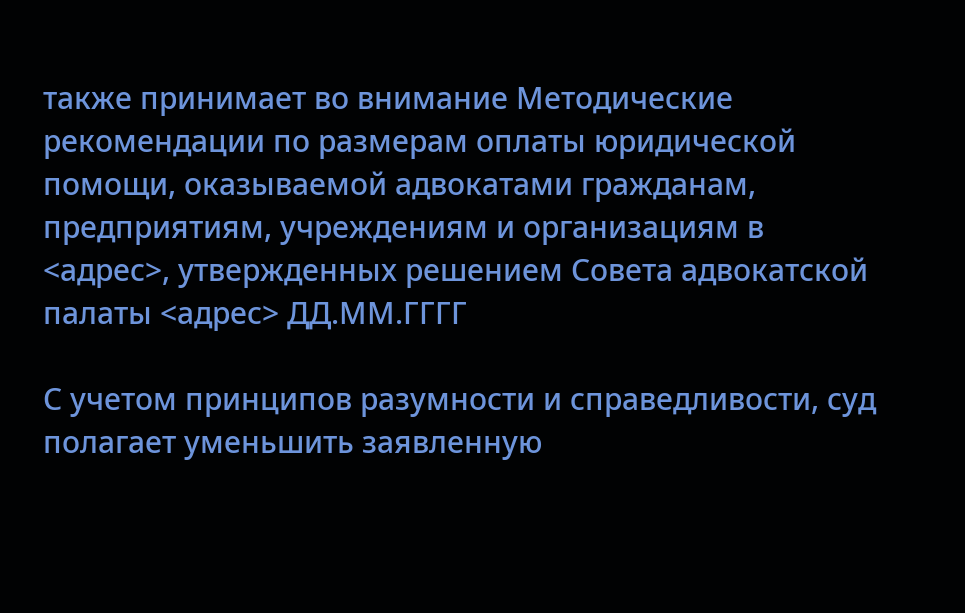также принимает во внимание Методические рекомендации по размерам оплаты юридической помощи, оказываемой адвокатами гражданам, предприятиям, учреждениям и организациям в <адрес>, утвержденных решением Совета адвокатской палаты <адрес> ДД.ММ.ГГГГ

С учетом принципов разумности и справедливости, суд полагает уменьшить заявленную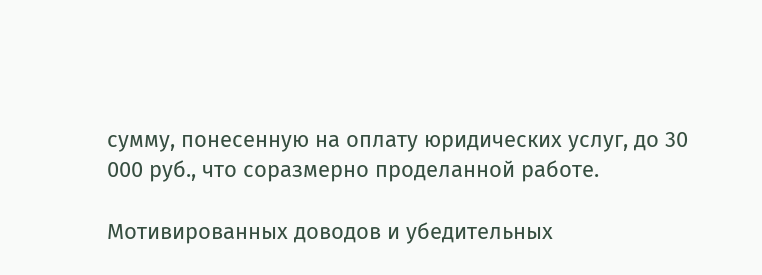сумму, понесенную на оплату юридических услуг, до 30 000 руб., что соразмерно проделанной работе.

Мотивированных доводов и убедительных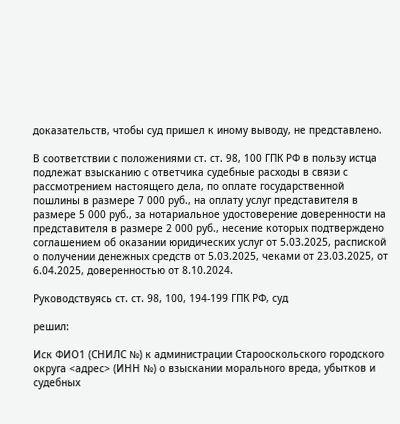доказательств, чтобы суд пришел к иному выводу, не представлено.

В соответствии с положениями ст. ст. 98, 100 ГПК РФ в пользу истца подлежат взысканию с ответчика судебные расходы в связи с рассмотрением настоящего дела, по оплате государственной пошлины в размере 7 000 руб., на оплату услуг представителя в размере 5 000 руб., за нотариальное удостоверение доверенности на представителя в размере 2 000 руб., несение которых подтверждено соглашением об оказании юридических услуг от 5.03.2025, распиской о получении денежных средств от 5.03.2025, чеками от 23.03.2025, от 6.04.2025, доверенностью от 8.10.2024.

Руководствуясь ст. ст. 98, 100, 194-199 ГПК РФ, суд

решил:

Иск ФИО1 (СНИЛС №) к администрации Старооскольского городского округа <адрес> (ИНН №) о взыскании морального вреда, убытков и судебных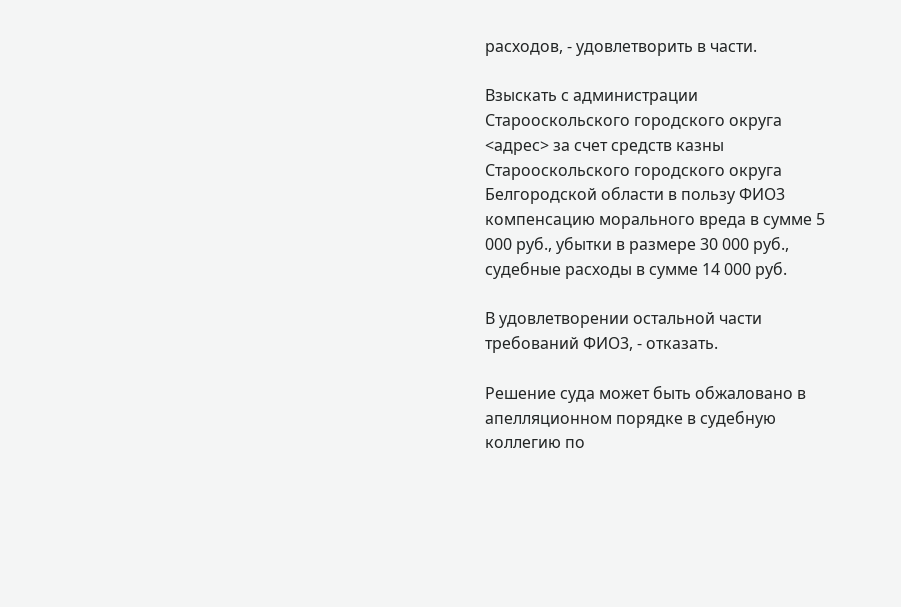расходов, - удовлетворить в части.

Взыскать с администрации Старооскольского городского округа <адрес> за счет средств казны Старооскольского городского округа Белгородской области в пользу ФИО3 компенсацию морального вреда в сумме 5 000 руб., убытки в размере 30 000 руб., судебные расходы в сумме 14 000 руб.

В удовлетворении остальной части требований ФИО3, - отказать.

Решение суда может быть обжаловано в апелляционном порядке в судебную коллегию по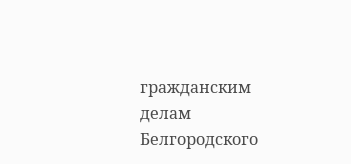гражданским делам Белгородского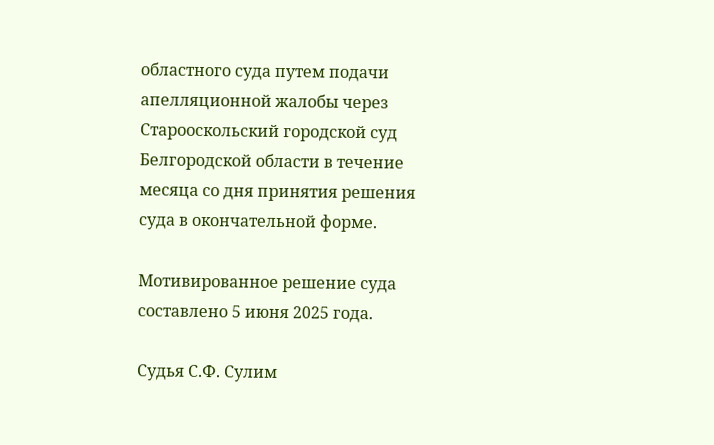областного суда путем подачи апелляционной жалобы через Старооскольский городской суд Белгородской области в течение месяца со дня принятия решения суда в окончательной форме.

Мотивированное решение суда составлено 5 июня 2025 года.

Судья С.Ф. Сулим